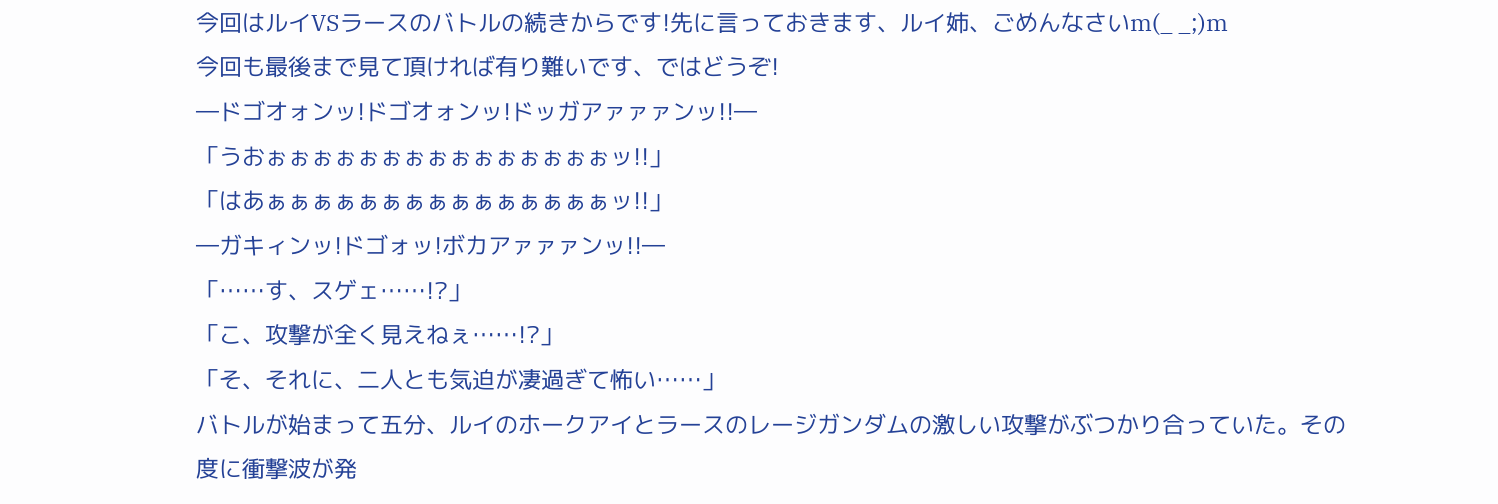今回はルイVSラースのバトルの続きからです!先に言っておきます、ルイ姉、ごめんなさいm(_ _;)m
今回も最後まで見て頂ければ有り難いです、ではどうぞ!
―ドゴオォンッ!ドゴオォンッ!ドッガアァァァンッ!!―
「うおぉぉぉぉぉぉぉぉぉぉぉぉぉぉぉッ!!」
「はあぁぁぁぁぁぁぁぁぁぁぁぁぁぁぁッ!!」
―ガキィンッ!ドゴォッ!ボカアァァァンッ!!―
「……す、スゲェ……!?」
「こ、攻撃が全く見えねぇ……!?」
「そ、それに、二人とも気迫が凄過ぎて怖い……」
バトルが始まって五分、ルイのホークアイとラースのレージガンダムの激しい攻撃がぶつかり合っていた。その度に衝撃波が発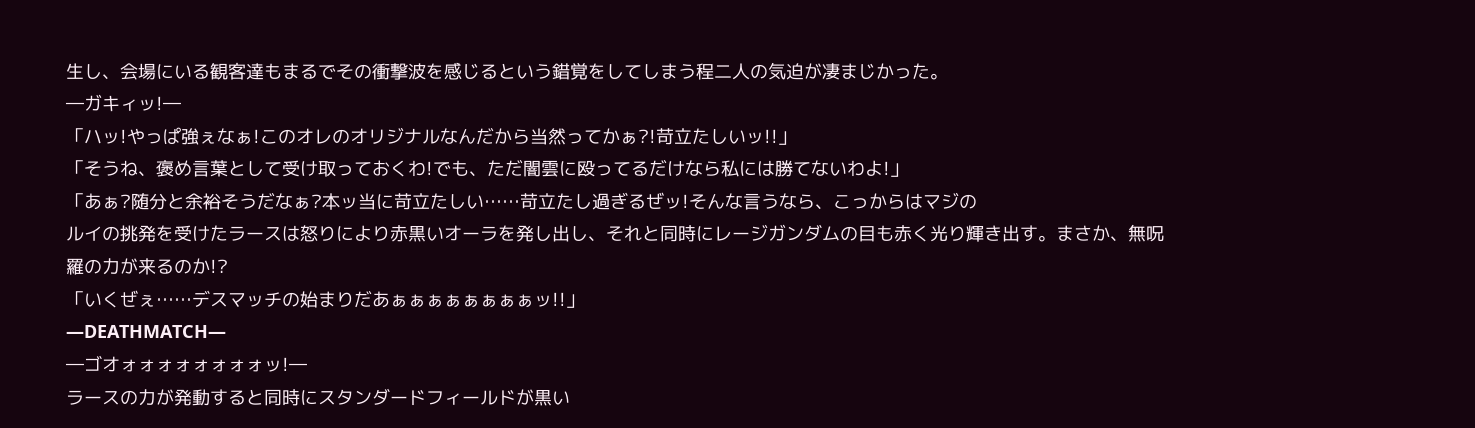生し、会場にいる観客達もまるでその衝撃波を感じるという錯覚をしてしまう程二人の気迫が凄まじかった。
―ガキィッ!―
「ハッ!やっぱ強ぇなぁ!このオレのオリジナルなんだから当然ってかぁ?!苛立たしいッ!!」
「そうね、褒め言葉として受け取っておくわ!でも、ただ闇雲に殴ってるだけなら私には勝てないわよ!」
「あぁ?随分と余裕そうだなぁ?本ッ当に苛立たしい……苛立たし過ぎるぜッ!そんな言うなら、こっからはマジの
ルイの挑発を受けたラースは怒りにより赤黒いオーラを発し出し、それと同時にレージガンダムの目も赤く光り輝き出す。まさか、無呪羅の力が来るのか!?
「いくぜぇ……デスマッチの始まりだあぁぁぁぁぁぁぁぁッ!!」
―DEATHMATCH―
―ゴオォォォォォォォォッ!―
ラースの力が発動すると同時にスタンダードフィールドが黒い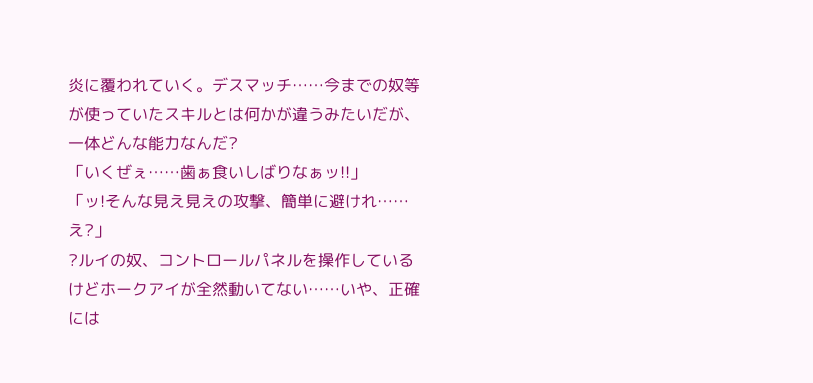炎に覆われていく。デスマッチ……今までの奴等が使っていたスキルとは何かが違うみたいだが、一体どんな能力なんだ?
「いくぜぇ……歯ぁ食いしばりなぁッ!!」
「ッ!そんな見え見えの攻撃、簡単に避けれ……え?」
?ルイの奴、コントロールパネルを操作しているけどホークアイが全然動いてない……いや、正確には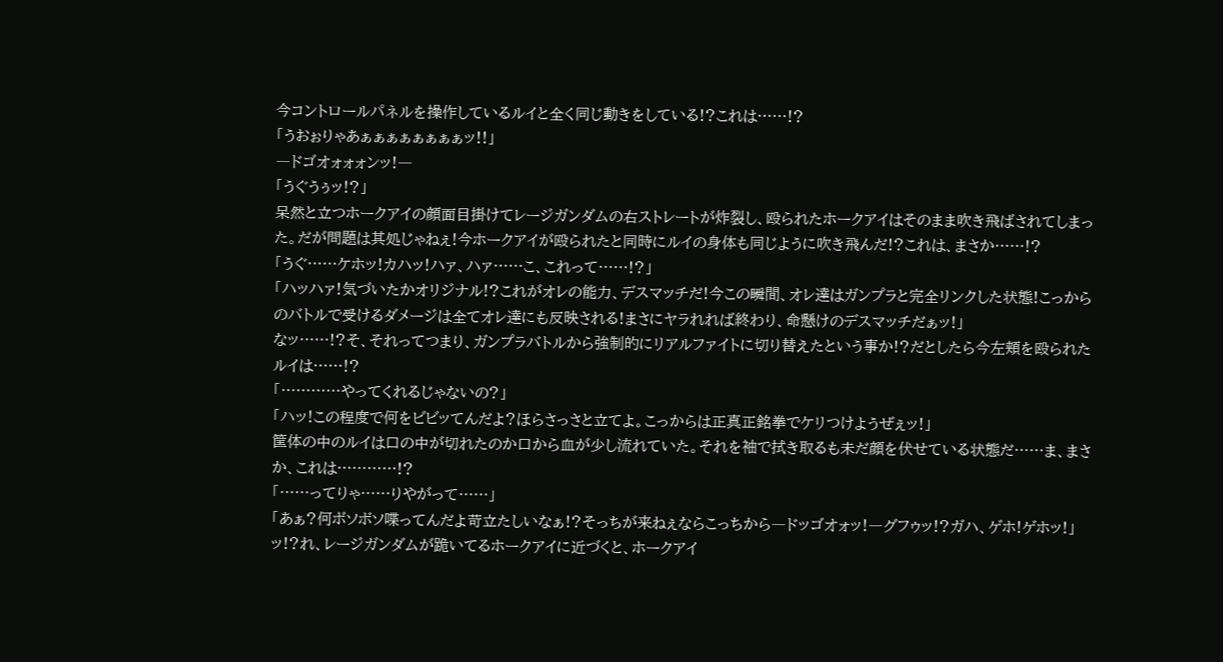今コントロールパネルを操作しているルイと全く同じ動きをしている!?これは……!?
「うおぉりゃあぁぁぁぁぁぁぁぁッ!!」
―ドゴオォォォンッ!―
「うぐうぅッ!?」
呆然と立つホークアイの顔面目掛けてレージガンダムの右ストレートが炸裂し、殴られたホークアイはそのまま吹き飛ばされてしまった。だが問題は其処じゃねぇ!今ホークアイが殴られたと同時にルイの身体も同じように吹き飛んだ!?これは、まさか……!?
「うぐ……ケホッ!カハッ!ハァ、ハァ……こ、これって……!?」
「ハッハァ!気づいたかオリジナル!?これがオレの能力、デスマッチだ!今この瞬間、オレ達はガンプラと完全リンクした状態!こっからのバトルで受けるダメージは全てオレ達にも反映される!まさにヤラれれば終わり、命懸けのデスマッチだぁッ!」
なッ……!?そ、それってつまり、ガンプラバトルから強制的にリアルファイトに切り替えたという事か!?だとしたら今左頬を殴られたルイは……!?
「…………やってくれるじゃないの?」
「ハッ!この程度で何をビビッてんだよ?ほらさっさと立てよ。こっからは正真正銘拳でケリつけようぜぇッ!」
筐体の中のルイは口の中が切れたのか口から血が少し流れていた。それを袖で拭き取るも未だ顔を伏せている状態だ……ま、まさか、これは…………!?
「……ってりゃ……りやがって……」
「あぁ?何ボソボソ喋ってんだよ苛立たしいなぁ!?そっちが来ねぇならこっちから―ドッゴオォッ!―グフゥッ!?ガハ、ゲホ!ゲホッ!」
ッ!?れ、レージガンダムが跪いてるホークアイに近づくと、ホークアイ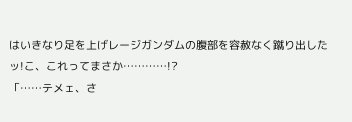はいきなり足を上げレージガンダムの腹部を容赦なく蹴り出したッ!こ、これってまさか…………!?
「……テメェ、さ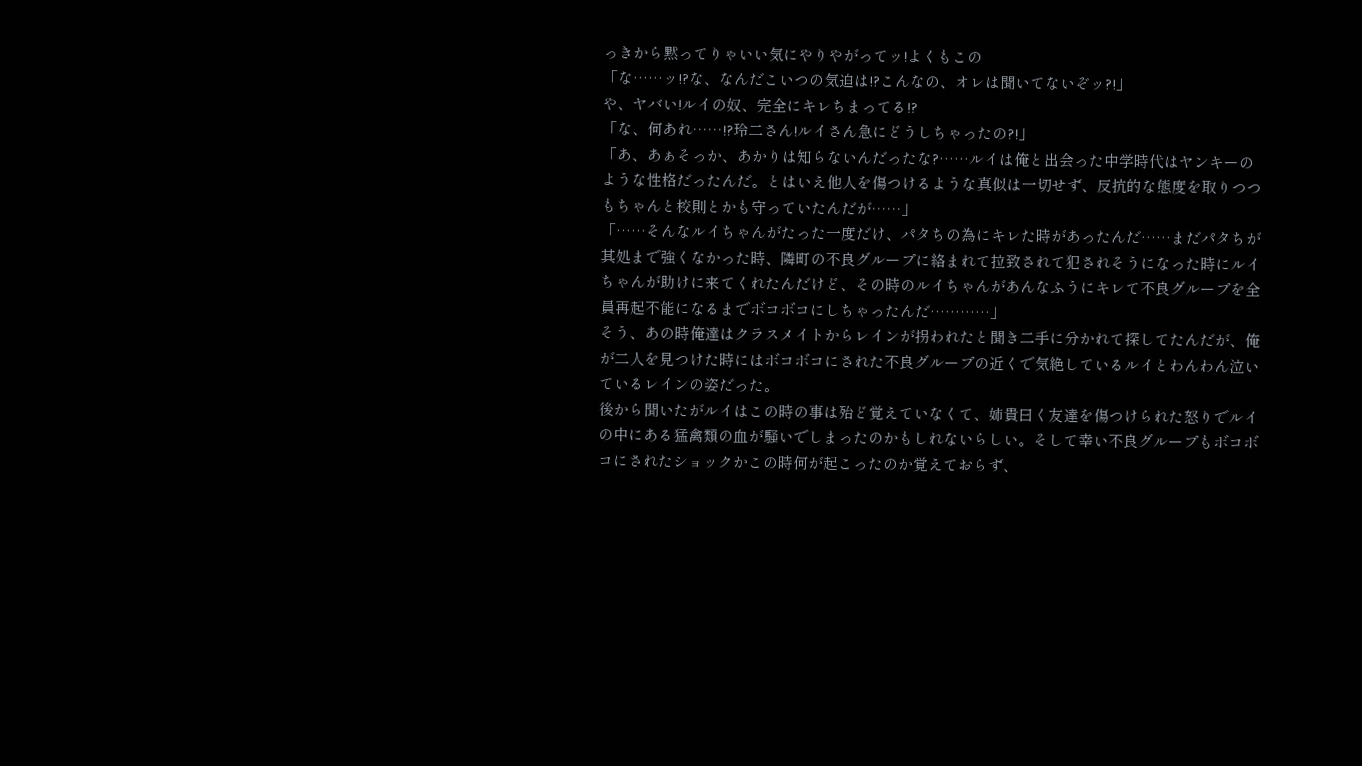っきから黙ってりゃいい気にやりやがってッ!よくもこの
「な……ッ!?な、なんだこいつの気迫は!?こんなの、オレは聞いてないぞッ?!」
や、ヤバい!ルイの奴、完全にキレちまってる!?
「な、何あれ……!?玲二さん!ルイさん急にどうしちゃったの?!」
「あ、あぁそっか、あかりは知らないんだったな?……ルイは俺と出会った中学時代はヤンキーのような性格だったんだ。とはいえ他人を傷つけるような真似は一切せず、反抗的な態度を取りつつもちゃんと校則とかも守っていたんだが……」
「……そんなルイちゃんがたった一度だけ、パタちの為にキレた時があったんだ……まだパタちが其処まで強くなかった時、隣町の不良グループに絡まれて拉致されて犯されそうになった時にルイちゃんが助けに来てくれたんだけど、その時のルイちゃんがあんなふうにキレて不良グループを全員再起不能になるまでボコボコにしちゃったんだ…………」
そう、あの時俺達はクラスメイトからレインが拐われたと聞き二手に分かれて探してたんだが、俺が二人を見つけた時にはボコボコにされた不良グループの近くで気絶しているルイとわんわん泣いているレインの姿だった。
後から聞いたがルイはこの時の事は殆ど覚えていなくて、姉貴曰く友達を傷つけられた怒りでルイの中にある猛禽類の血が騒いでしまったのかもしれないらしい。そして幸い不良グループもボコボコにされたショックかこの時何が起こったのか覚えておらず、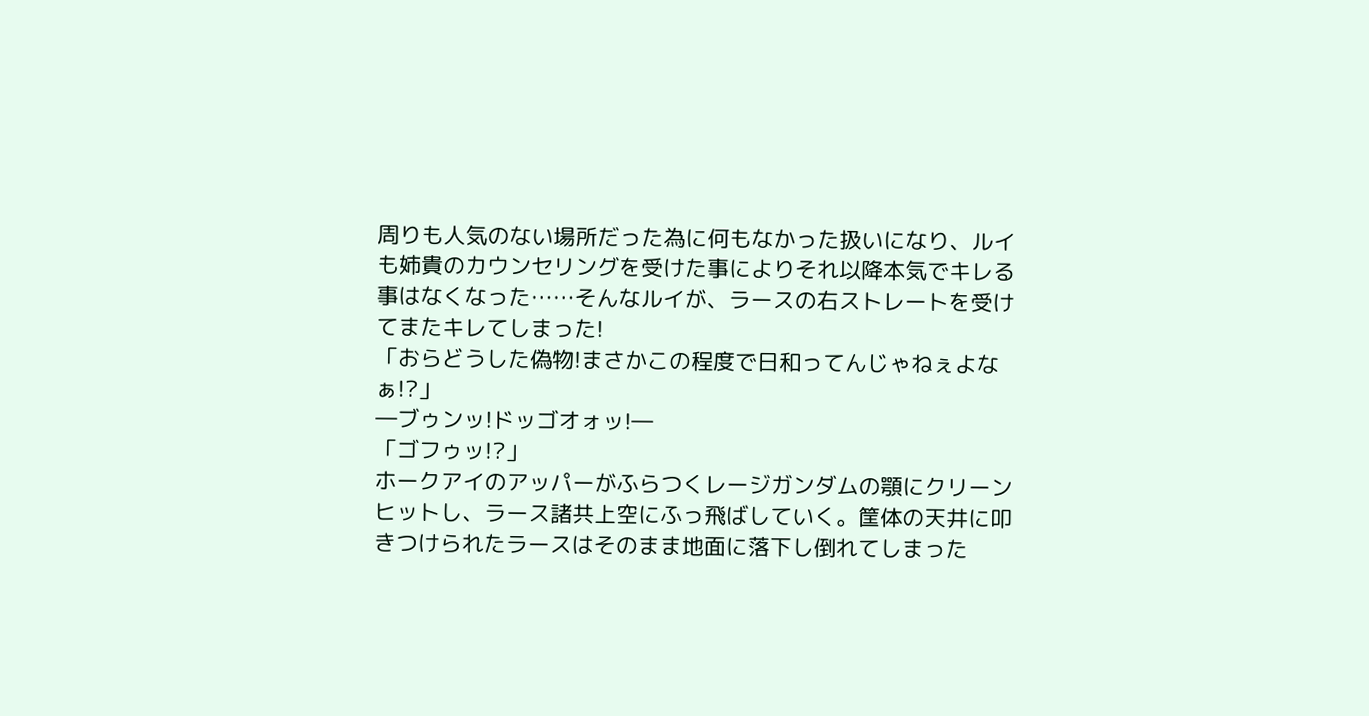周りも人気のない場所だった為に何もなかった扱いになり、ルイも姉貴のカウンセリングを受けた事によりそれ以降本気でキレる事はなくなった……そんなルイが、ラースの右ストレートを受けてまたキレてしまった!
「おらどうした偽物!まさかこの程度で日和ってんじゃねぇよなぁ!?」
―ブゥンッ!ドッゴオォッ!―
「ゴフゥッ!?」
ホークアイのアッパーがふらつくレージガンダムの顎にクリーンヒットし、ラース諸共上空にふっ飛ばしていく。筐体の天井に叩きつけられたラースはそのまま地面に落下し倒れてしまった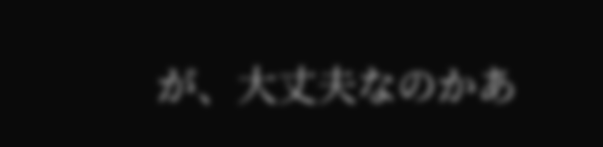が、大丈夫なのかあ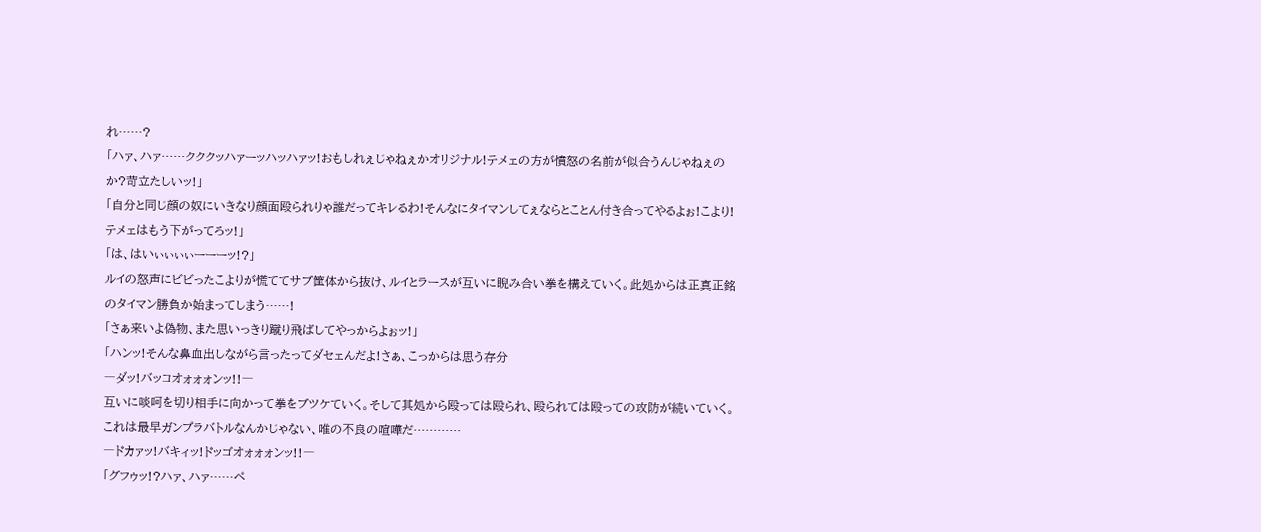れ……?
「ハァ、ハァ……クククッハァーッハッハァッ!おもしれぇじゃねぇかオリジナル!テメェの方が憤怒の名前が似合うんじゃねぇのか?苛立たしいッ!」
「自分と同じ顔の奴にいきなり顔面殴られりゃ誰だってキレるわ!そんなにタイマンしてぇならとことん付き合ってやるよぉ!こより!テメェはもう下がってろッ!」
「は、はいぃぃぃぃーーーッ!?」
ルイの怒声にビビったこよりが慌ててサブ筐体から抜け、ルイとラースが互いに睨み合い拳を構えていく。此処からは正真正銘のタイマン勝負か始まってしまう……!
「さぁ来いよ偽物、また思いっきり蹴り飛ばしてやっからよぉッ!」
「ハンッ!そんな鼻血出しながら言ったってダセェんだよ!さぁ、こっからは思う存分
―ダッ!バッコオォォォンッ!!―
互いに啖呵を切り相手に向かって拳をブツケていく。そして其処から殴っては殴られ、殴られては殴っての攻防が続いていく。これは最早ガンプラバトルなんかじゃない、唯の不良の喧嘩だ…………
―ドカァッ!バキィッ!ドッゴオォォォンッ!!―
「グフゥッ!?ハァ、ハァ……ペ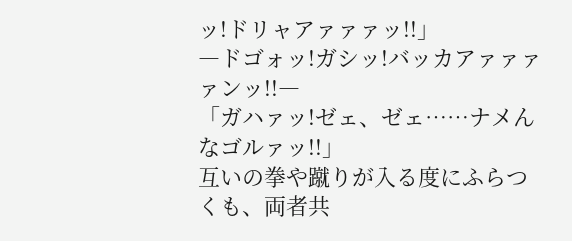ッ!ドリャアァァァッ!!」
―ドゴォッ!ガシッ!バッカアァァァァンッ!!―
「ガハァッ!ゼェ、ゼェ……ナメんなゴルァッ!!」
互いの拳や蹴りが入る度にふらつくも、両者共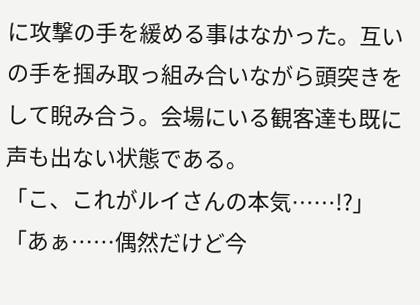に攻撃の手を緩める事はなかった。互いの手を掴み取っ組み合いながら頭突きをして睨み合う。会場にいる観客達も既に声も出ない状態である。
「こ、これがルイさんの本気……!?」
「あぁ……偶然だけど今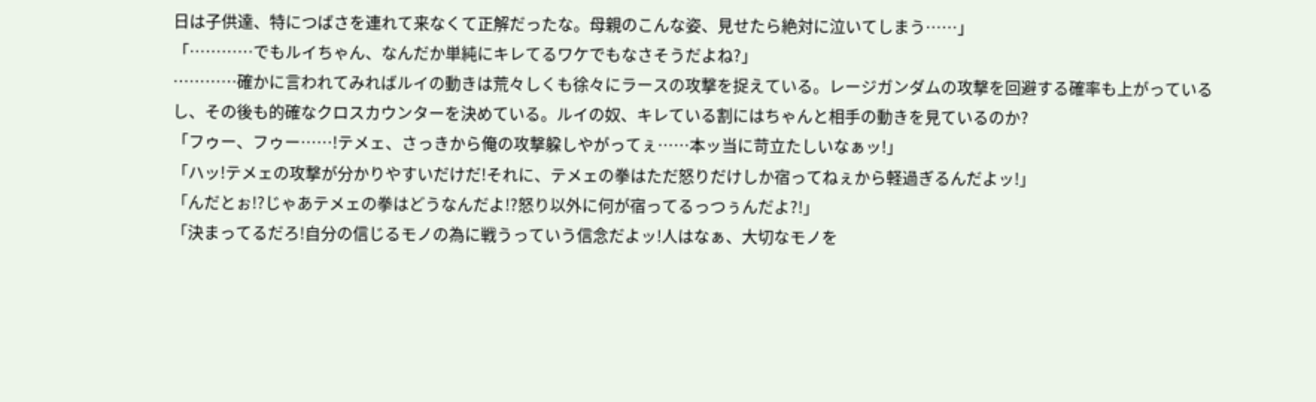日は子供達、特につばさを連れて来なくて正解だったな。母親のこんな姿、見せたら絶対に泣いてしまう……」
「…………でもルイちゃん、なんだか単純にキレてるワケでもなさそうだよね?」
…………確かに言われてみればルイの動きは荒々しくも徐々にラースの攻撃を捉えている。レージガンダムの攻撃を回避する確率も上がっているし、その後も的確なクロスカウンターを決めている。ルイの奴、キレている割にはちゃんと相手の動きを見ているのか?
「フゥー、フゥー……!テメェ、さっきから俺の攻撃躱しやがってぇ……本ッ当に苛立たしいなぁッ!」
「ハッ!テメェの攻撃が分かりやすいだけだ!それに、テメェの拳はただ怒りだけしか宿ってねぇから軽過ぎるんだよッ!」
「んだとぉ!?じゃあテメェの拳はどうなんだよ!?怒り以外に何が宿ってるっつぅんだよ?!」
「決まってるだろ!自分の信じるモノの為に戦うっていう信念だよッ!人はなぁ、大切なモノを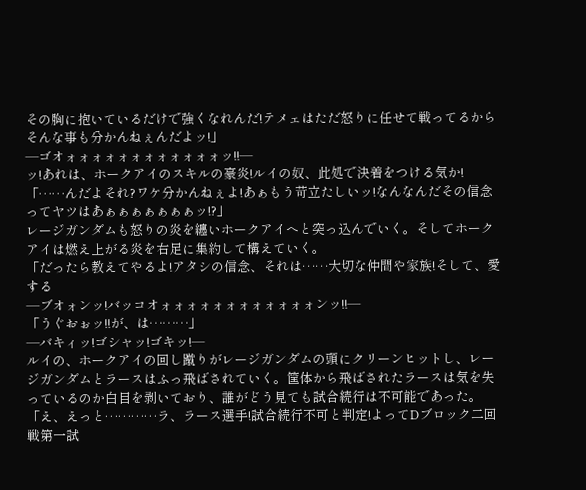その胸に抱いているだけで強くなれんだ!テメェはただ怒りに任せて戦ってるからそんな事も分かんねぇんだよッ!」
―ゴオォォォォォォォォォォォォッ!!―
ッ!あれは、ホークアイのスキルの豪炎!ルイの奴、此処で決着をつける気か!
「……んだよそれ?ワケ分かんねぇよ!あぁもう苛立たしいッ!なんなんだその信念ってヤツはあぁぁぁぁぁぁぁッ!?」
レージガンダムも怒りの炎を纏いホークアイへと突っ込んでいく。そしてホークアイは燃え上がる炎を右足に集約して構えていく。
「だったら教えてやるよ!アタシの信念、それは……大切な仲間や家族!そして、愛する
―ブオォンッ!バッコオォォォォォォォォォォォォンッ!!―
「うぐおぉッ!!が、は………」
―バキィッ!ゴシャッ!ゴキッ!―
ルイの、ホークアイの回し蹴りがレージガンダムの頭にクリーンヒットし、レージガンダムとラースはふっ飛ばされていく。筐体から飛ばされたラースは気を失っているのか白目を剥いており、誰がどう見ても試合続行は不可能であった。
「え、えっと…………ラ、ラース選手!試合続行不可と判定!よってDブロック二回戦第一試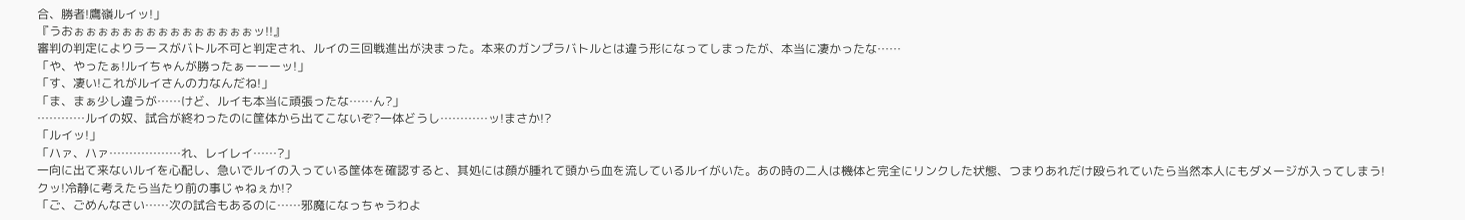合、勝者!鷹嶺ルイッ!」
『うおぉぉぉぉぉぉぉぉぉぉぉぉぉぉぉッ!!』
審判の判定によりラースがバトル不可と判定され、ルイの三回戦進出が決まった。本来のガンプラバトルとは違う形になってしまったが、本当に凄かったな……
「や、やったぁ!ルイちゃんが勝ったぁーーーッ!」
「す、凄い!これがルイさんの力なんだね!」
「ま、まぁ少し違うが……けど、ルイも本当に頑張ったな……ん?」
…………ルイの奴、試合が終わったのに筐体から出てこないぞ?一体どうし…………ッ!まさか!?
「ルイッ!」
「ハァ、ハァ………………れ、レイレイ……?」
一向に出て来ないルイを心配し、急いでルイの入っている筐体を確認すると、其処には顔が腫れて頭から血を流しているルイがいた。あの時の二人は機体と完全にリンクした状態、つまりあれだけ殴られていたら当然本人にもダメージが入ってしまう!クッ!冷静に考えたら当たり前の事じゃねぇか!?
「ご、ごめんなさい……次の試合もあるのに……邪魔になっちゃうわよ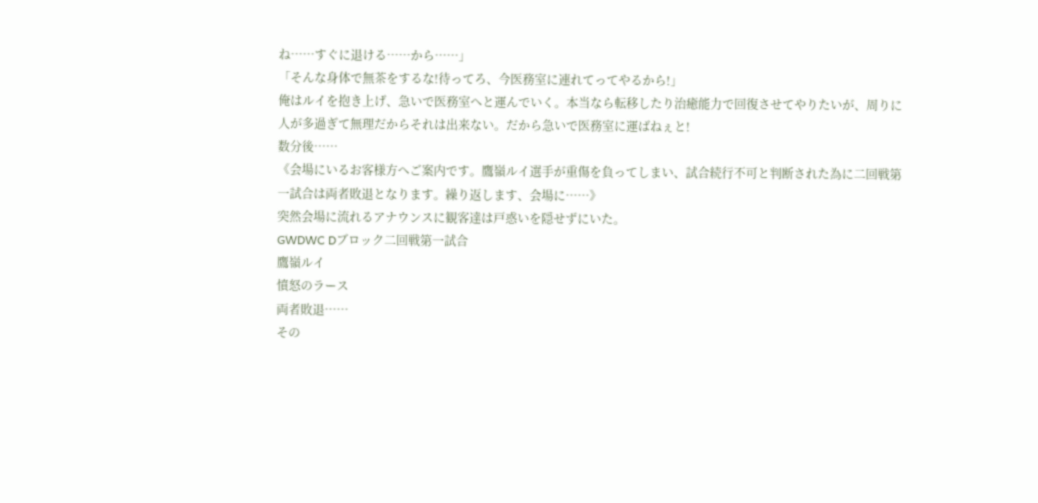ね……すぐに退ける……から……」
「そんな身体で無茶をするな!待ってろ、今医務室に連れてってやるから!」
俺はルイを抱き上げ、急いで医務室へと運んでいく。本当なら転移したり治癒能力で回復させてやりたいが、周りに人が多過ぎて無理だからそれは出来ない。だから急いで医務室に運ばねぇと!
数分後……
《会場にいるお客様方へご案内です。鷹嶺ルイ選手が重傷を負ってしまい、試合続行不可と判断された為に二回戦第一試合は両者敗退となります。繰り返します、会場に……》
突然会場に流れるアナウンスに観客達は戸惑いを隠せずにいた。
GWDWC Dブロック二回戦第一試合
鷹嶺ルイ
憤怒のラース
両者敗退……
その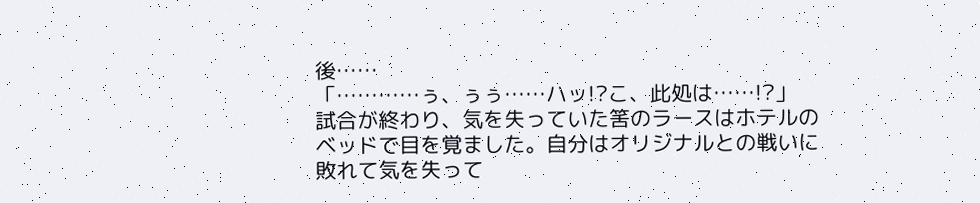後……
「…………ぅ、ぅぅ……ハッ!?こ、此処は……!?」
試合が終わり、気を失っていた筈のラースはホテルのベッドで目を覚ました。自分はオリジナルとの戦いに敗れて気を失って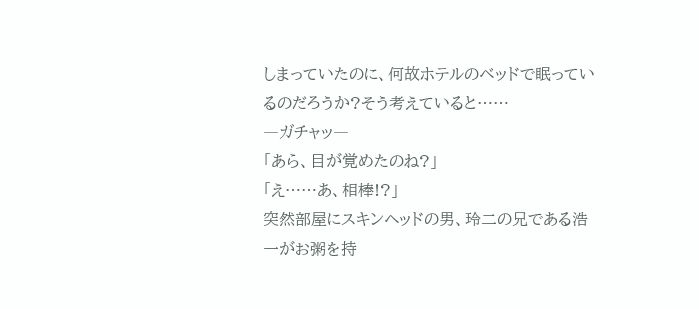しまっていたのに、何故ホテルのベッドで眠っているのだろうか?そう考えていると……
―ガチャッ―
「あら、目が覚めたのね?」
「え……あ、相棒!?」
突然部屋にスキンヘッドの男、玲二の兄である浩一がお粥を持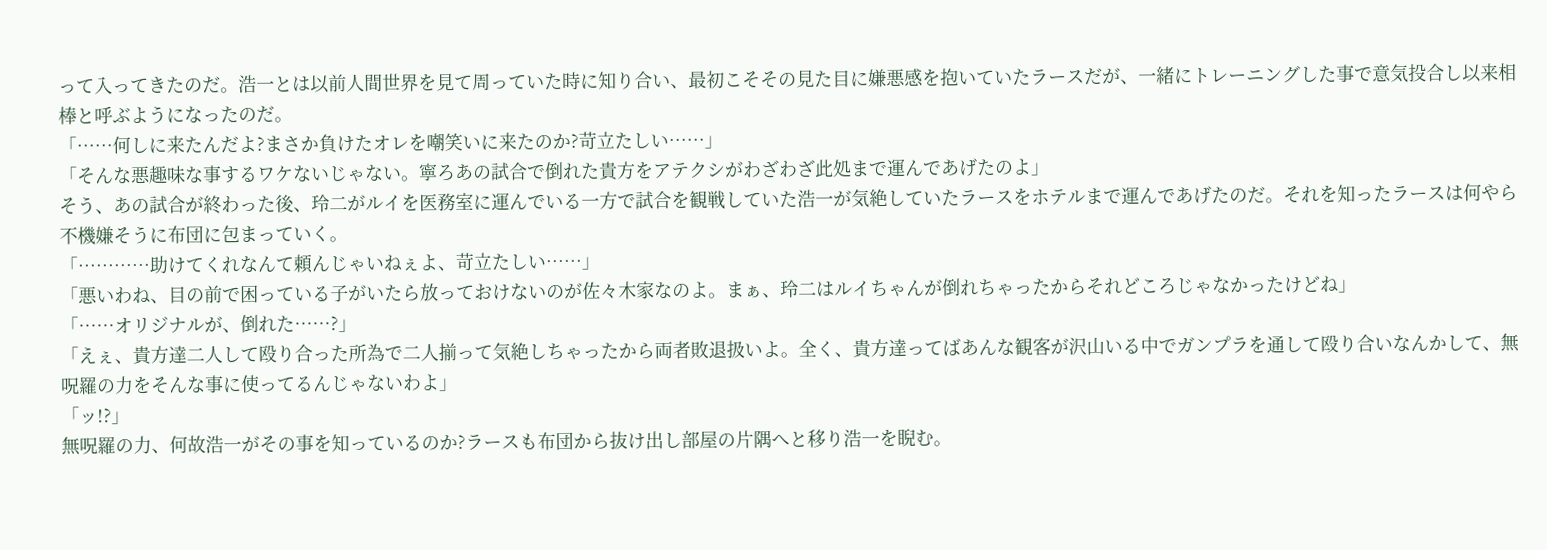って入ってきたのだ。浩一とは以前人間世界を見て周っていた時に知り合い、最初こそその見た目に嫌悪感を抱いていたラースだが、一緒にトレーニングした事で意気投合し以来相棒と呼ぶようになったのだ。
「……何しに来たんだよ?まさか負けたオレを嘲笑いに来たのか?苛立たしい……」
「そんな悪趣味な事するワケないじゃない。寧ろあの試合で倒れた貴方をアテクシがわざわざ此処まで運んであげたのよ」
そう、あの試合が終わった後、玲二がルイを医務室に運んでいる一方で試合を観戦していた浩一が気絶していたラースをホテルまで運んであげたのだ。それを知ったラースは何やら不機嫌そうに布団に包まっていく。
「…………助けてくれなんて頼んじゃいねぇよ、苛立たしい……」
「悪いわね、目の前で困っている子がいたら放っておけないのが佐々木家なのよ。まぁ、玲二はルイちゃんが倒れちゃったからそれどころじゃなかったけどね」
「……オリジナルが、倒れた……?」
「えぇ、貴方達二人して殴り合った所為で二人揃って気絶しちゃったから両者敗退扱いよ。全く、貴方達ってばあんな観客が沢山いる中でガンプラを通して殴り合いなんかして、無呪羅の力をそんな事に使ってるんじゃないわよ」
「ッ!?」
無呪羅の力、何故浩一がその事を知っているのか?ラースも布団から抜け出し部屋の片隅へと移り浩一を睨む。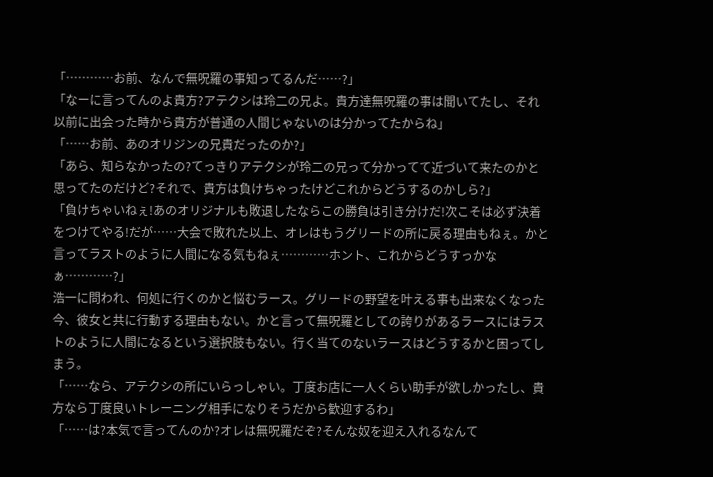「…………お前、なんで無呪羅の事知ってるんだ……?」
「なーに言ってんのよ貴方?アテクシは玲二の兄よ。貴方達無呪羅の事は聞いてたし、それ以前に出会った時から貴方が普通の人間じゃないのは分かってたからね」
「……お前、あのオリジンの兄貴だったのか?」
「あら、知らなかったの?てっきりアテクシが玲二の兄って分かってて近づいて来たのかと思ってたのだけど?それで、貴方は負けちゃったけどこれからどうするのかしら?」
「負けちゃいねぇ!あのオリジナルも敗退したならこの勝負は引き分けだ!次こそは必ず決着をつけてやる!だが……大会で敗れた以上、オレはもうグリードの所に戻る理由もねぇ。かと言ってラストのように人間になる気もねぇ…………ホント、これからどうすっかなぁ…………?」
浩一に問われ、何処に行くのかと悩むラース。グリードの野望を叶える事も出来なくなった今、彼女と共に行動する理由もない。かと言って無呪羅としての誇りがあるラースにはラストのように人間になるという選択肢もない。行く当てのないラースはどうするかと困ってしまう。
「……なら、アテクシの所にいらっしゃい。丁度お店に一人くらい助手が欲しかったし、貴方なら丁度良いトレーニング相手になりそうだから歓迎するわ」
「……は?本気で言ってんのか?オレは無呪羅だぞ?そんな奴を迎え入れるなんて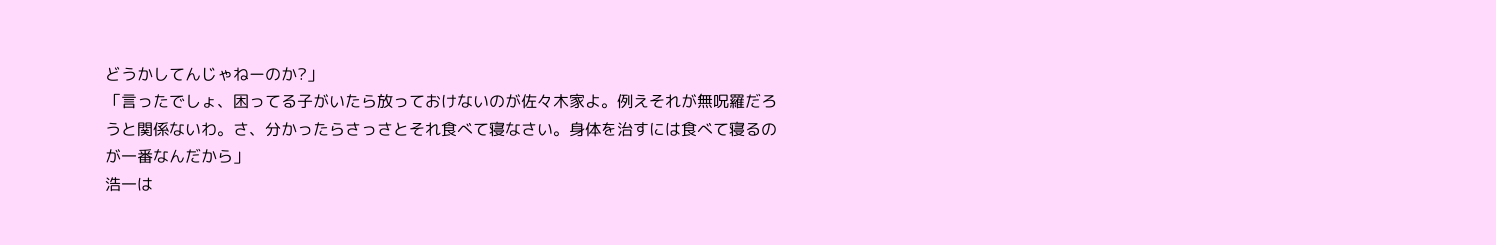どうかしてんじゃねーのか?」
「言ったでしょ、困ってる子がいたら放っておけないのが佐々木家よ。例えそれが無呪羅だろうと関係ないわ。さ、分かったらさっさとそれ食べて寝なさい。身体を治すには食べて寝るのが一番なんだから」
浩一は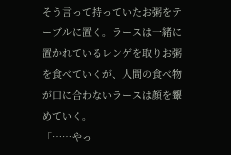そう言って持っていたお粥をテーブルに置く。ラースは一緒に置かれているレンゲを取りお粥を食べていくが、人間の食べ物が口に合わないラースは顔を顰めていく。
「……やっ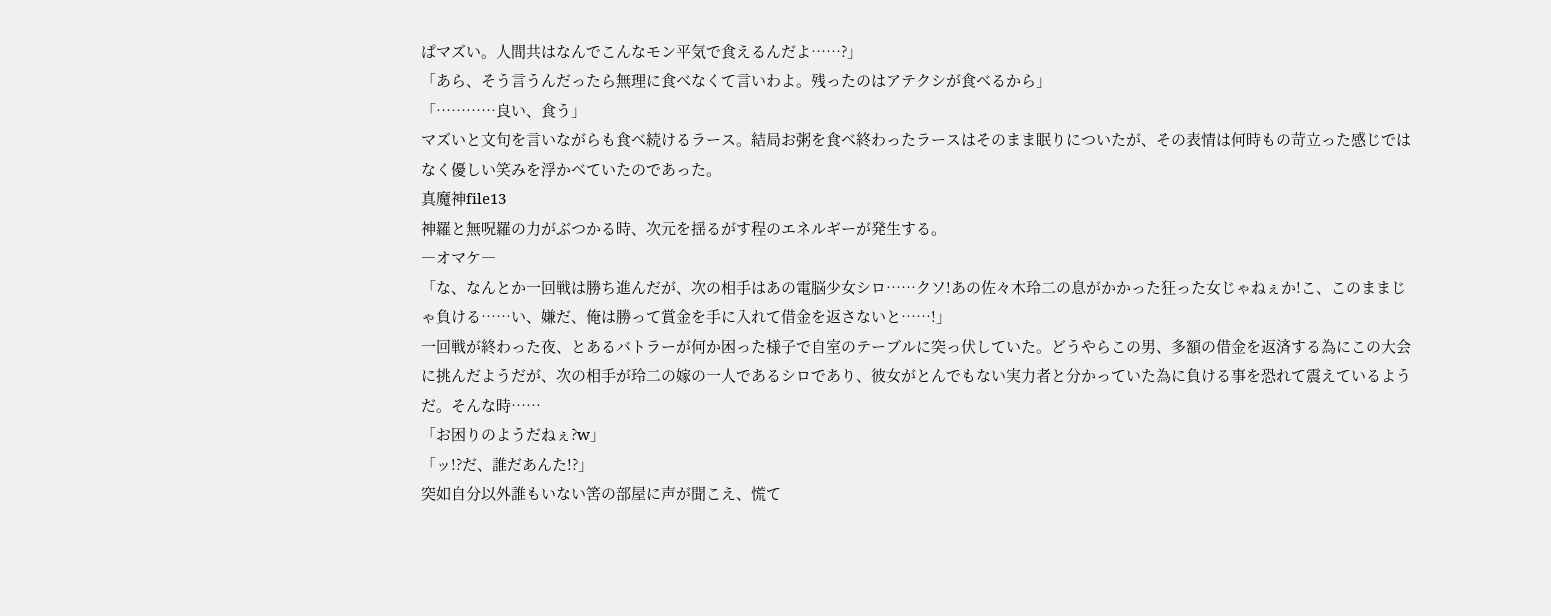ぱマズい。人間共はなんでこんなモン平気で食えるんだよ……?」
「あら、そう言うんだったら無理に食べなくて言いわよ。残ったのはアテクシが食べるから」
「…………良い、食う」
マズいと文句を言いながらも食べ続けるラース。結局お粥を食べ終わったラースはそのまま眠りについたが、その表情は何時もの苛立った感じではなく優しい笑みを浮かべていたのであった。
真魔神file13
神羅と無呪羅の力がぶつかる時、次元を揺るがす程のエネルギーが発生する。
―オマケ―
「な、なんとか一回戦は勝ち進んだが、次の相手はあの電脳少女シロ……クソ!あの佐々木玲二の息がかかった狂った女じゃねぇか!こ、このままじゃ負ける……い、嫌だ、俺は勝って賞金を手に入れて借金を返さないと……!」
一回戦が終わった夜、とあるバトラーが何か困った様子で自室のテーブルに突っ伏していた。どうやらこの男、多額の借金を返済する為にこの大会に挑んだようだが、次の相手が玲二の嫁の一人であるシロであり、彼女がとんでもない実力者と分かっていた為に負ける事を恐れて震えているようだ。そんな時……
「お困りのようだねぇ?w」
「ッ!?だ、誰だあんた!?」
突如自分以外誰もいない筈の部屋に声が聞こえ、慌て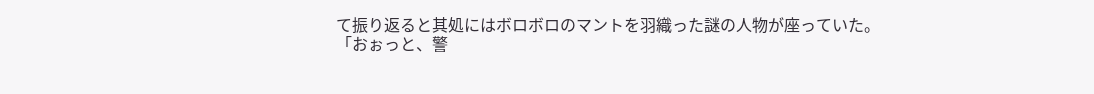て振り返ると其処にはボロボロのマントを羽織った謎の人物が座っていた。
「おぉっと、警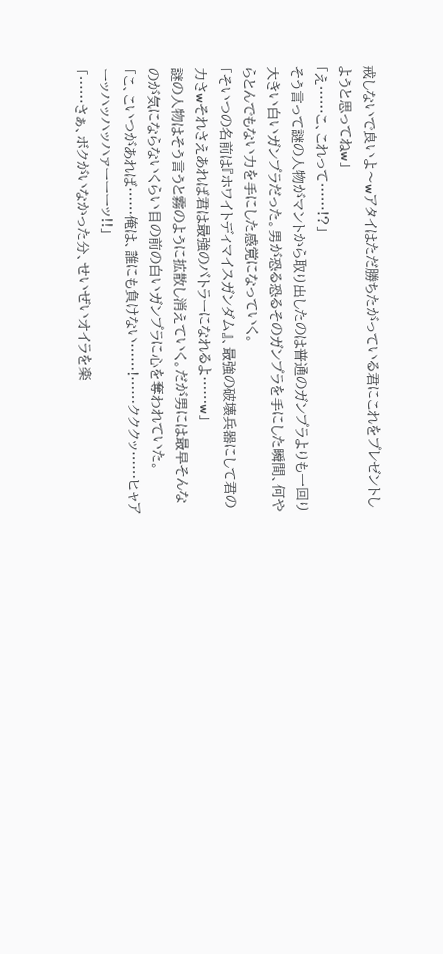戒しないで良いよ〜wアタイはただ勝ちたがっている君にこれをプレゼントしようと思ってねw」
「え……こ、これって……!?」
そう言って謎の人物がマントから取り出したのは普通のガンプラよりも一回り大きい白いガンプラだった。男が恐る恐るそのガンプラを手にした瞬間、何やらとんでもない力を手にした感覚になっていく。
「そいつの名前は『ホワイトディマイスガンダム』、最強の破壊兵器にして君の力さwそれさえあれば君は最強のバトラーになれるよ……w」
謎の人物はそう言うと霧のように拡散し消えていく。だが男には最早そんなのが気にならないくらい目の前の白いガンプラに心を奪われていた。
「こ、こいつがあれば……俺は、誰にも負けない……!……クククッ……ヒャアーッハッハッハァーーーッ!!」
「……さぁ、ボクがいなかった分、せいぜいオイラを楽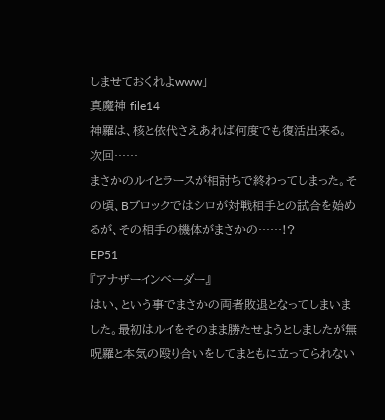しませておくれよwww」
真魔神 file14
神羅は、核と依代さえあれば何度でも復活出来る。
次回……
まさかのルイとラースが相討ちで終わってしまった。その頃、Bブロックではシロが対戦相手との試合を始めるが、その相手の機体がまさかの……!?
EP51
『アナザーインベーダー』
はい、という事でまさかの両者敗退となってしまいました。最初はルイをそのまま勝たせようとしましたが無呪羅と本気の殴り合いをしてまともに立ってられない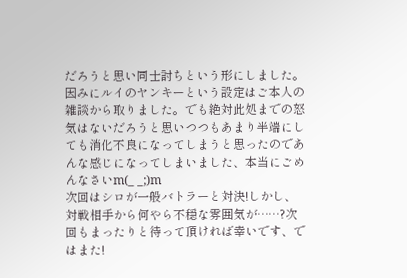だろうと思い同士討ちという形にしました。因みにルイのヤンキーという設定はご本人の雑談から取りました。でも絶対此処までの怒気はないだろうと思いつつもあまり半端にしても消化不良になってしまうと思ったのであんな感じになってしまいました、本当にごめんなさいm(_ _;)m
次回はシロが一般バトラーと対決!しかし、対戦相手から何やら不穏な雰囲気が……?次回もまったりと待って頂ければ幸いです、ではまた!